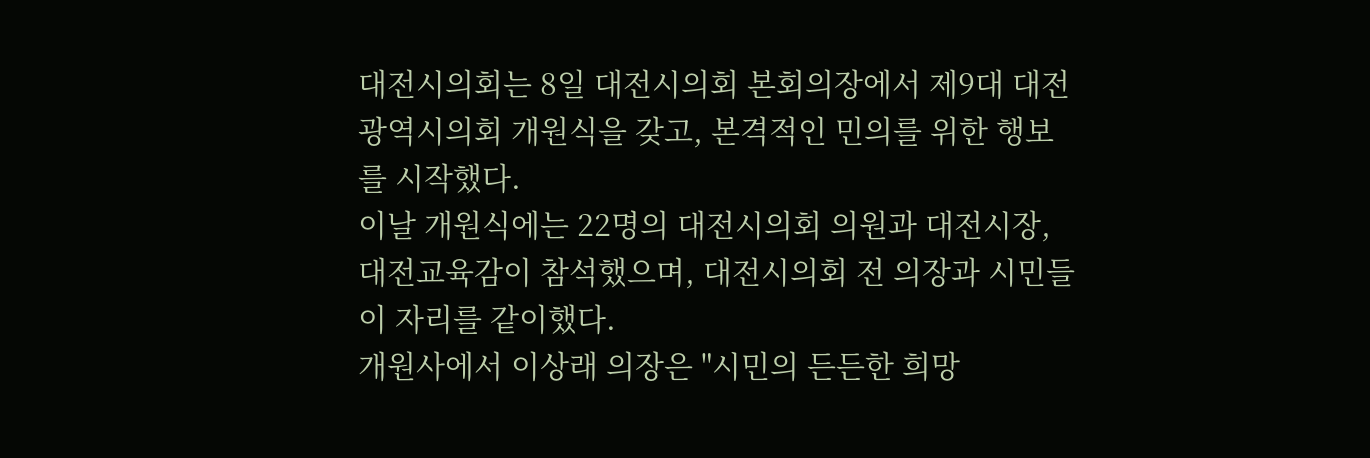대전시의회는 8일 대전시의회 본회의장에서 제9대 대전광역시의회 개원식을 갖고, 본격적인 민의를 위한 행보를 시작했다.
이날 개원식에는 22명의 대전시의회 의원과 대전시장, 대전교육감이 참석했으며, 대전시의회 전 의장과 시민들이 자리를 같이했다.
개원사에서 이상래 의장은 "시민의 든든한 희망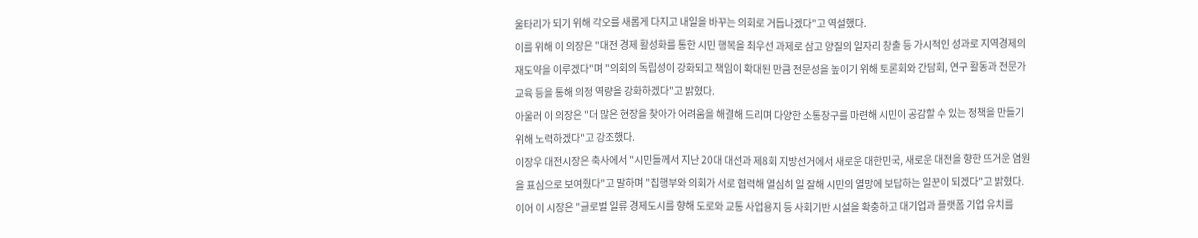울타리가 되기 위해 각오를 새롭게 다지고 내일을 바꾸는 의회로 거듭나겠다"고 역설했다.
이를 위해 이 의장은 "대전 경제 활성화를 통한 시민 행복을 최우선 과제로 삼고 양질의 일자리 창출 등 가시적인 성과로 지역경제의 재도약을 이루겠다"며 "의회의 독립성이 강화되고 책임이 확대된 만큼 전문성을 높이기 위해 토론회와 간담회, 연구 활동과 전문가 교육 등을 통해 의정 역량을 강화하겠다"고 밝혔다.
아울러 이 의장은 "더 많은 현장을 찾아가 어려움을 해결해 드리며 다양한 소통창구를 마련해 시민이 공감할 수 있는 정책을 만들기 위해 노력하겠다"고 강조했다.
이장우 대전시장은 축사에서 "시민들께서 지난 20대 대선과 제8회 지방선거에서 새로운 대한민국, 새로운 대전을 향한 뜨거운 염원을 표심으로 보여줬다"고 말하며 "집행부와 의회가 서로 협력해 열심히 일 잘해 시민의 열망에 보답하는 일꾼이 되겠다"고 밝혔다.
이어 이 시장은 "글로벌 일류 경제도시를 향해 도로와 교통 사업용지 등 사회기반 시설을 확충하고 대기업과 플랫폼 기업 유치를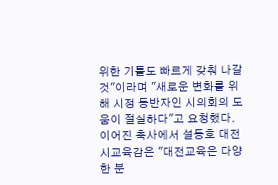위한 기틀도 빠르게 갖춰 나갈 것"이라며 "새로운 변화를 위해 시정 동반자인 시의회의 도움이 절실하다"고 요청했다.
이어진 축사에서 설동호 대전시교육감은 "대전교육은 다양한 분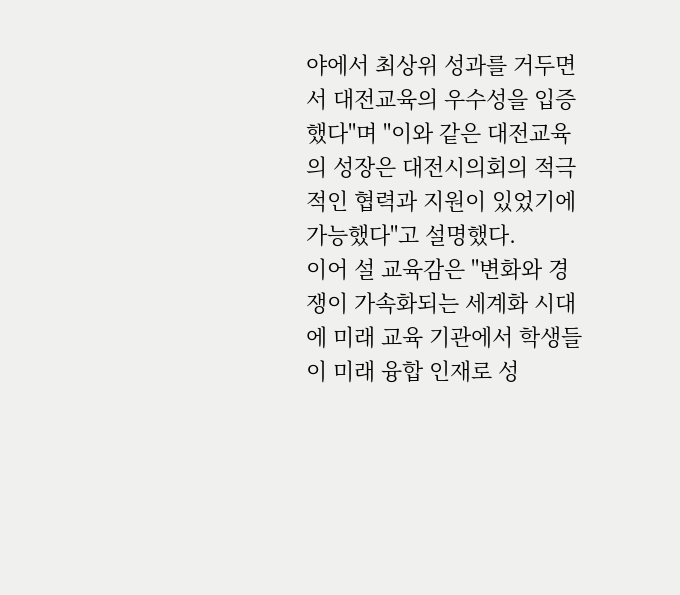야에서 최상위 성과를 거두면서 대전교육의 우수성을 입증했다"며 "이와 같은 대전교육의 성장은 대전시의회의 적극적인 협력과 지원이 있었기에 가능했다"고 설명했다.
이어 설 교육감은 "변화와 경쟁이 가속화되는 세계화 시대에 미래 교육 기관에서 학생들이 미래 융합 인재로 성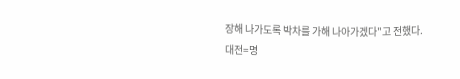장해 나가도록 박차를 가해 나아가겠다"고 전했다.
대전=명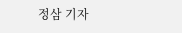정삼 기자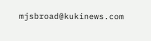mjsbroad@kukinews.com